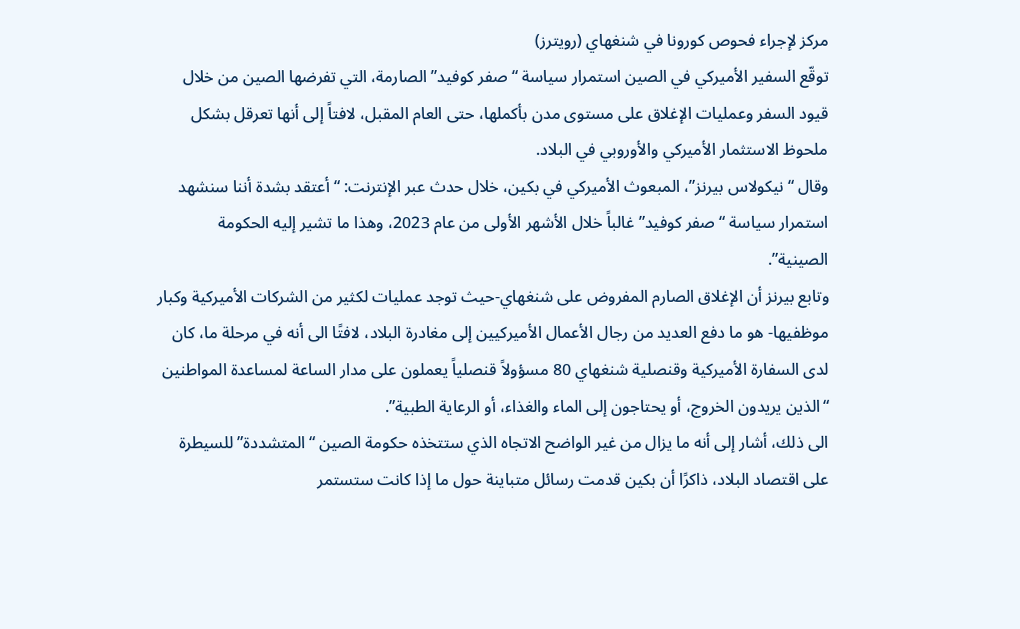مركز لإجراء فحوص كورونا في شنغهاي (رويترز)
توقّع السفير الأميركي في الصين استمرار سياسة “صفر كوفيد” الصارمة، التي تفرضها الصين من خلال قيود السفر وعمليات الإغلاق على مستوى مدن بأكملها، حتى العام المقبل، لافتاً إلى أنها تعرقل بشكل ملحوظ الاستثمار الأميركي والأوروبي في البلاد.
وقال “نيكولاس بيرنز”، المبعوث الأميركي في بكين، خلال حدث عبر الإنترنت: “أعتقد بشدة أننا سنشهد استمرار سياسة “صفر كوفيد” غالباً خلال الأشهر الأولى من عام 2023، وهذا ما تشير إليه الحكومة الصينية”.
وتابع بيرنز أن الإغلاق الصارم المفروض على شنغهاي-حيث توجد عمليات لكثير من الشركات الأميركية وكبار موظفيها- هو ما دفع العديد من رجال الأعمال الأميركيين إلى مغادرة البلاد، لافتًا الى أنه في مرحلة ما، كان لدى السفارة الأميركية وقنصلية شنغهاي 80 مسؤولاً قنصلياً يعملون على مدار الساعة لمساعدة المواطنين “الذين يريدون الخروج، أو يحتاجون إلى الماء والغذاء، أو الرعاية الطبية”.
الى ذلك، أشار إلى أنه ما يزال من غير الواضح الاتجاه الذي ستتخذه حكومة الصين “المتشددة” للسيطرة على اقتصاد البلاد، ذاكرًا أن بكين قدمت رسائل متباينة حول ما إذا كانت ستستمر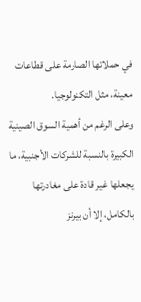في حملاتها الصارمة على قطاعات معينة، مثل التكنولوجيا.
وعلى الرغم من أهمية السوق الصينية الكبيرة بالنسبة للشركات الأجنبية، ما يجعلها غير قادة على مغادرتها بالكامل، إلا أن بيرنز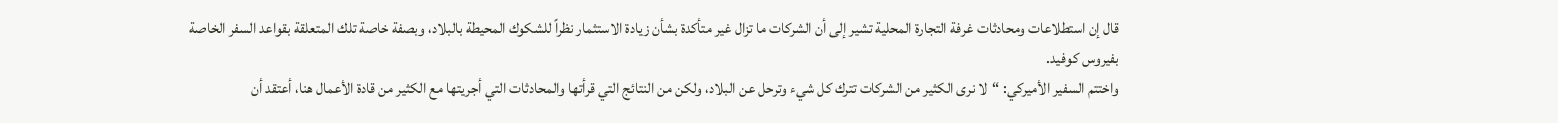قال إن استطلاعات ومحادثات غرفة التجارة المحلية تشير إلى أن الشركات ما تزال غير متأكدة بشأن زيادة الاستثمار نظراً للشكوك المحيطة بالبلاد، وبصفة خاصة تلك المتعلقة بقواعد السفر الخاصة بفيروس كوفيد.
واختتم السفير الأميركي: “لا نرى الكثير من الشركات تترك كل شيء وترحل عن البلاد، ولكن من النتائج التي قرأتها والمحادثات التي أجريتها مع الكثير من قادة الأعمال هنا، أعتقد أن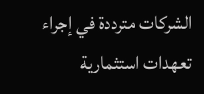الشركات مترددة في إجراء تعهدات استثمارية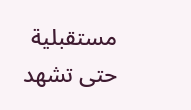مستقبلية حتى تشهد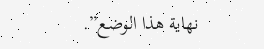نهاية هذا الوضع”.